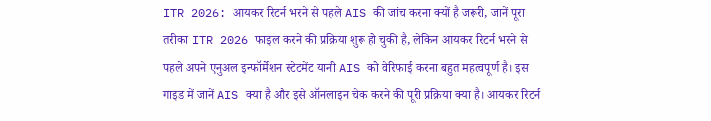ITR 2026: आयकर रिटर्न भरने से पहले AIS की जांच करना क्यों है जरूरी, जानें पूरा तरीका ITR 2026 फाइल करने की प्रक्रिया शुरू हो चुकी है, लेकिन आयकर रिटर्न भरने से पहले अपने एनुअल इन्फॉर्मेशन स्टेटमेंट यानी AIS को वेरिफाई करना बहुत महत्वपूर्ण है। इस गाइड में जानें AIS क्या है और इसे ऑनलाइन चेक करने की पूरी प्रक्रिया क्या है। आयकर रिटर्न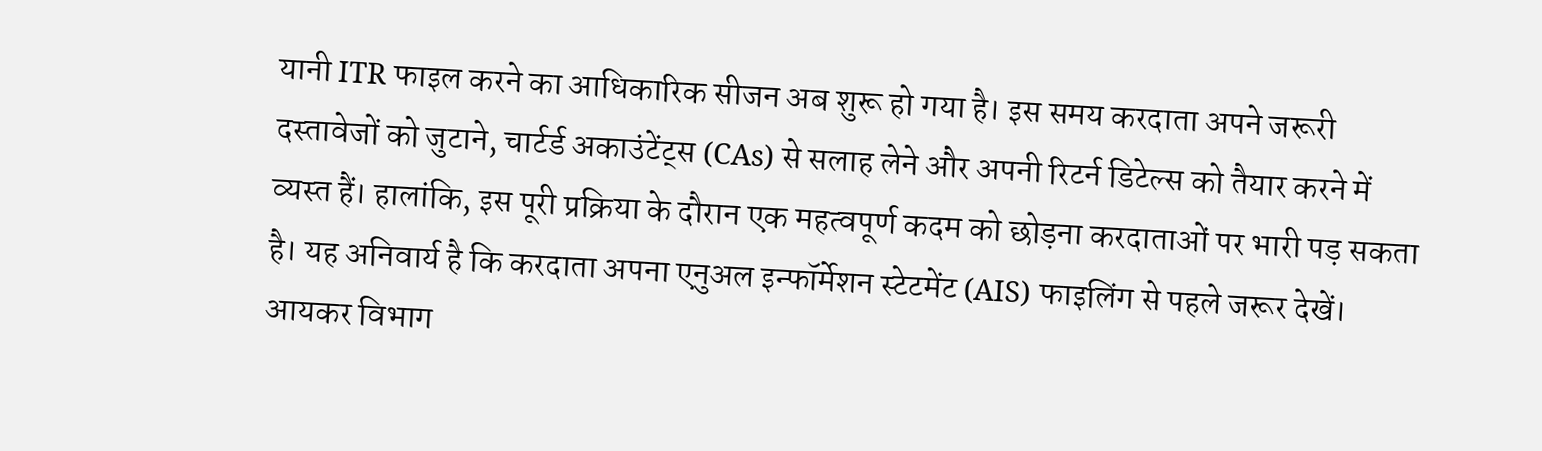यानी ITR फाइल करने का आधिकारिक सीजन अब शुरू हो गया है। इस समय करदाता अपने जरूरी दस्तावेजों को जुटाने, चार्टर्ड अकाउंटेंट्स (CAs) से सलाह लेने और अपनी रिटर्न डिटेल्स को तैयार करने में व्यस्त हैं। हालांकि, इस पूरी प्रक्रिया के दौरान एक महत्वपूर्ण कदम को छोड़ना करदाताओं पर भारी पड़ सकता है। यह अनिवार्य है कि करदाता अपना एनुअल इन्फॉर्मेशन स्टेटमेंट (AIS) फाइलिंग से पहले जरूर देखें। आयकर विभाग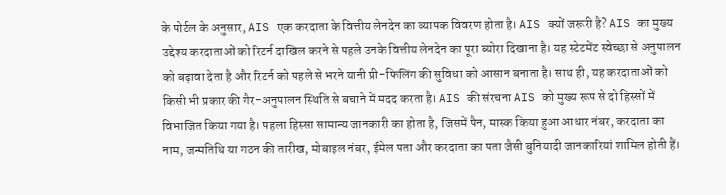के पोर्टल के अनुसार, AIS एक करदाता के वित्तीय लेनदेन का व्यापक विवरण होता है। AIS क्यों जरूरी है? AIS का मुख्य उद्देश्य करदाताओं को रिटर्न दाखिल करने से पहले उनके वित्तीय लेनदेन का पूरा ब्योरा दिखाना है। यह स्टेटमेंट स्वेच्छा से अनुपालन को बढ़ावा देता है और रिटर्न को पहले से भरने यानी प्री-फिलिंग की सुविधा को आसान बनाता है। साथ ही, यह करदाताओं को किसी भी प्रकार की गैर-अनुपालन स्थिति से बचाने में मदद करता है। AIS की संरचना AIS को मुख्य रूप से दो हिस्सों में विभाजित किया गया है। पहला हिस्सा सामान्य जानकारी का होता है, जिसमें पैन, मास्क किया हुआ आधार नंबर, करदाता का नाम, जन्मतिथि या गठन की तारीख, मोबाइल नंबर, ईमेल पता और करदाता का पता जैसी बुनियादी जानकारियां शामिल होती हैं।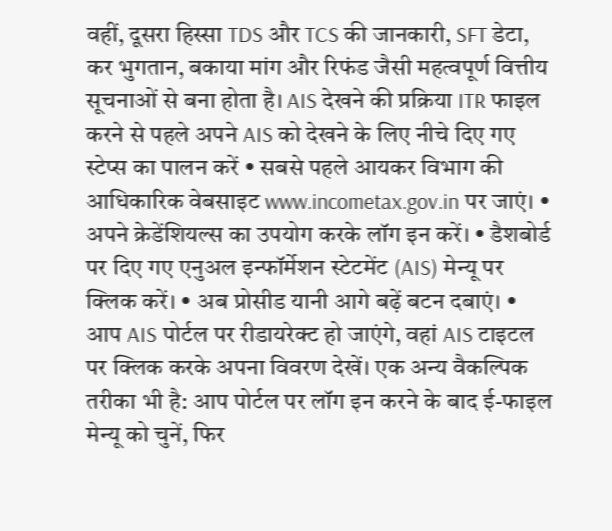वहीं, दूसरा हिस्सा TDS और TCS की जानकारी, SFT डेटा, कर भुगतान, बकाया मांग और रिफंड जैसी महत्वपूर्ण वित्तीय सूचनाओं से बना होता है। AIS देखने की प्रक्रिया ITR फाइल करने से पहले अपने AIS को देखने के लिए नीचे दिए गए स्टेप्स का पालन करें • सबसे पहले आयकर विभाग की आधिकारिक वेबसाइट www.incometax.gov.in पर जाएं। • अपने क्रेडेंशियल्स का उपयोग करके लॉग इन करें। • डैशबोर्ड पर दिए गए एनुअल इन्फॉर्मेशन स्टेटमेंट (AIS) मेन्यू पर क्लिक करें। • अब प्रोसीड यानी आगे बढ़ें बटन दबाएं। • आप AIS पोर्टल पर रीडायरेक्ट हो जाएंगे, वहां AIS टाइटल पर क्लिक करके अपना विवरण देखें। एक अन्य वैकल्पिक तरीका भी है: आप पोर्टल पर लॉग इन करने के बाद ई-फाइल मेन्यू को चुनें, फिर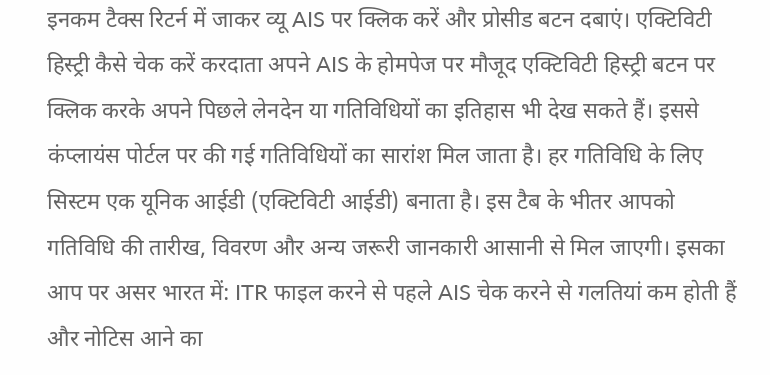इनकम टैक्स रिटर्न में जाकर व्यू AIS पर क्लिक करें और प्रोसीड बटन दबाएं। एक्टिविटी हिस्ट्री कैसे चेक करें करदाता अपने AIS के होमपेज पर मौजूद एक्टिविटी हिस्ट्री बटन पर क्लिक करके अपने पिछले लेनदेन या गतिविधियों का इतिहास भी देख सकते हैं। इससे कंप्लायंस पोर्टल पर की गई गतिविधियों का सारांश मिल जाता है। हर गतिविधि के लिए सिस्टम एक यूनिक आईडी (एक्टिविटी आईडी) बनाता है। इस टैब के भीतर आपको गतिविधि की तारीख, विवरण और अन्य जरूरी जानकारी आसानी से मिल जाएगी। इसका आप पर असर भारत में: ITR फाइल करने से पहले AIS चेक करने से गलतियां कम होती हैं और नोटिस आने का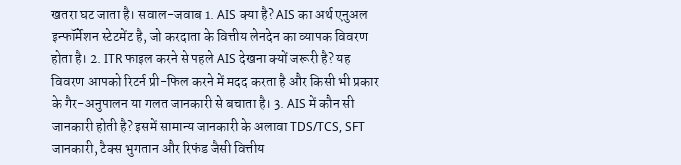खतरा घट जाता है। सवाल-जवाब 1. AIS क्या है? AIS का अर्थ एनुअल इन्फॉर्मेशन स्टेटमेंट है, जो करदाता के वित्तीय लेनदेन का व्यापक विवरण होता है। 2. ITR फाइल करने से पहले AIS देखना क्यों जरूरी है? यह विवरण आपको रिटर्न प्री-फिल करने में मदद करता है और किसी भी प्रकार के गैर-अनुपालन या गलत जानकारी से बचाता है। 3. AIS में कौन सी जानकारी होती है? इसमें सामान्य जानकारी के अलावा TDS/TCS, SFT जानकारी, टैक्स भुगतान और रिफंड जैसी वित्तीय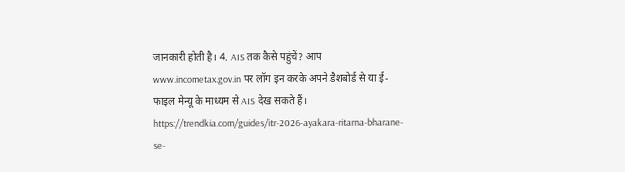जानकारी होती है। 4. AIS तक कैसे पहुंचें? आप www.incometax.gov.in पर लॉग इन करके अपने डैशबोर्ड से या ई-फाइल मेन्यू के माध्यम से AIS देख सकते हैं। https://trendkia.com/guides/itr-2026-ayakara-ritarna-bharane-se-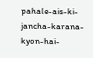pahale-ais-ki-jancha-karana-kyon-hai-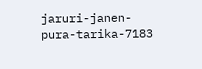jaruri-janen-pura-tarika-7183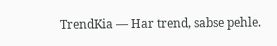TrendKia — Har trend, sabse pehle.